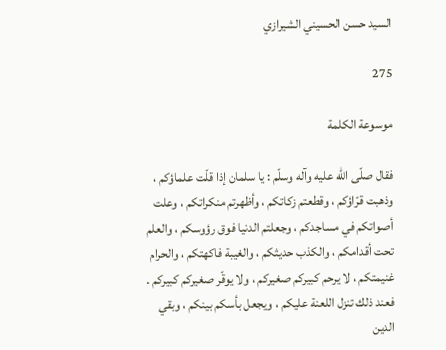السيد حسن الحسيني الشيرازي

275

موسوعة الكلمة

فقال صلّى اللّه عليه وآله وسلّم : يا سلمان إذا قلّت علماؤكم ، وذهبت قرّاؤكم ، وقطعتم زكاتكم ، وأظهرتم منكراتكم ، وعلت أصواتكم في مساجدكم ، وجعلتم الدنيا فوق رؤوسكم ، والعلم تحت أقدامكم ، والكذب حديثكم ، والغيبة فاكهتكم ، والحرام غنيمتكم ، لا يرحم كبيركم صغيركم ، ولا يوقّر صغيركم كبيركم . فعند ذلك تنزل اللعنة عليكم ، ويجعل بأسكم بينكم ، وبقي الدين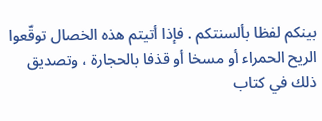بينكم لفظا بألسنتكم . فإذا أتيتم هذه الخصال توقّعوا الريح الحمراء أو مسخا أو قذفا بالحجارة ، وتصديق ذلك في كتاب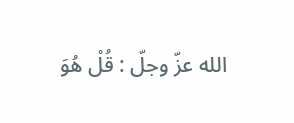الله عزّ وجلّ : قُلْ هُوَ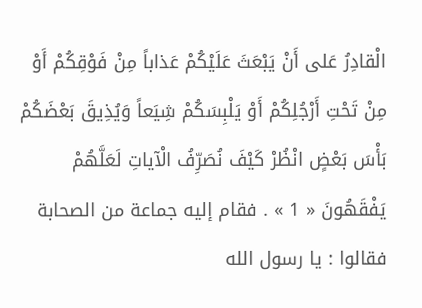الْقادِرُ عَلى أَنْ يَبْعَثَ عَلَيْكُمْ عَذاباً مِنْ فَوْقِكُمْ أَوْ مِنْ تَحْتِ أَرْجُلِكُمْ أَوْ يَلْبِسَكُمْ شِيَعاً وَيُذِيقَ بَعْضَكُمْ بَأْسَ بَعْضٍ انْظُرْ كَيْفَ نُصَرِّفُ الْآياتِ لَعَلَّهُمْ يَفْقَهُونَ « 1 » . فقام إليه جماعة من الصحابة فقالوا : يا رسول الله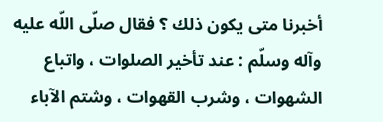أخبرنا متى يكون ذلك ؟ فقال صلّى اللّه عليه وآله وسلّم : عند تأخير الصلوات ، واتباع الشهوات ، وشرب القهوات ، وشتم الآباء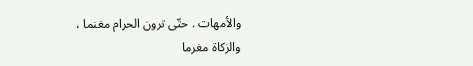والأمهات . حتّى ترون الحرام مغنما ، والزكاة مغرما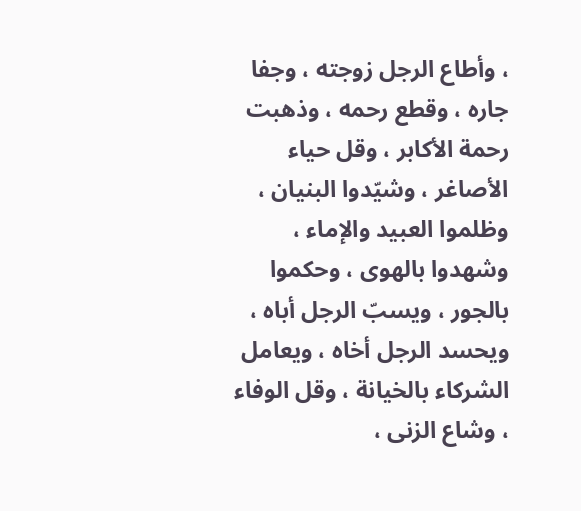، وأطاع الرجل زوجته ، وجفا جاره ، وقطع رحمه ، وذهبت رحمة الأكابر ، وقل حياء الأصاغر ، وشيّدوا البنيان ، وظلموا العبيد والإماء ، وشهدوا بالهوى ، وحكموا بالجور ، ويسبّ الرجل أباه ، ويحسد الرجل أخاه ، ويعامل الشركاء بالخيانة ، وقل الوفاء ، وشاع الزنى ،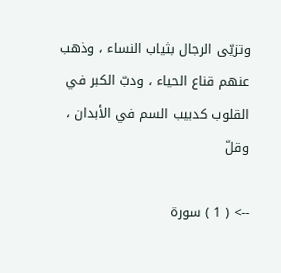وتزيّى الرجال بثياب النساء ، وذهب عنهم قناع الحياء ، ودبّ الكبر في القلوب كدبيب السم في الأبدان ، وقلّ

--> ( 1 ) سورة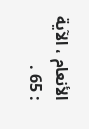الأنعام ، الآية : 65 .